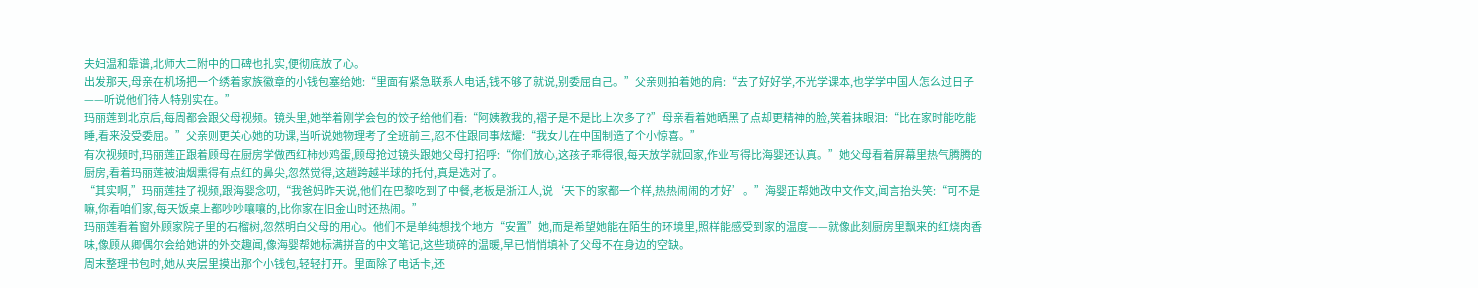夫妇温和靠谱,北师大二附中的口碑也扎实,便彻底放了心。
出发那天,母亲在机场把一个绣着家族徽章的小钱包塞给她:“里面有紧急联系人电话,钱不够了就说,别委屈自己。”父亲则拍着她的肩:“去了好好学,不光学课本,也学学中国人怎么过日子——听说他们待人特别实在。”
玛丽莲到北京后,每周都会跟父母视频。镜头里,她举着刚学会包的饺子给他们看:“阿姨教我的,褶子是不是比上次多了?”母亲看着她晒黑了点却更精神的脸,笑着抹眼泪:“比在家时能吃能睡,看来没受委屈。”父亲则更关心她的功课,当听说她物理考了全班前三,忍不住跟同事炫耀:“我女儿在中国制造了个小惊喜。”
有次视频时,玛丽莲正跟着顾母在厨房学做西红柿炒鸡蛋,顾母抢过镜头跟她父母打招呼:“你们放心,这孩子乖得很,每天放学就回家,作业写得比海婴还认真。”她父母看着屏幕里热气腾腾的厨房,看着玛丽莲被油烟熏得有点红的鼻尖,忽然觉得,这趟跨越半球的托付,真是选对了。
“其实啊,”玛丽莲挂了视频,跟海婴念叨,“我爸妈昨天说,他们在巴黎吃到了中餐,老板是浙江人,说‘天下的家都一个样,热热闹闹的才好’。”海婴正帮她改中文作文,闻言抬头笑:“可不是嘛,你看咱们家,每天饭桌上都吵吵嚷嚷的,比你家在旧金山时还热闹。”
玛丽莲看着窗外顾家院子里的石榴树,忽然明白父母的用心。他们不是单纯想找个地方“安置”她,而是希望她能在陌生的环境里,照样能感受到家的温度——就像此刻厨房里飘来的红烧肉香味,像顾从卿偶尔会给她讲的外交趣闻,像海婴帮她标满拼音的中文笔记,这些琐碎的温暖,早已悄悄填补了父母不在身边的空缺。
周末整理书包时,她从夹层里摸出那个小钱包,轻轻打开。里面除了电话卡,还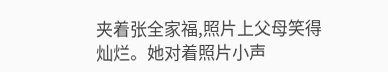夹着张全家福,照片上父母笑得灿烂。她对着照片小声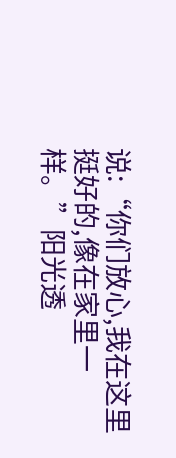说:“你们放心,我在这里挺好的,像在家里一样。”阳光透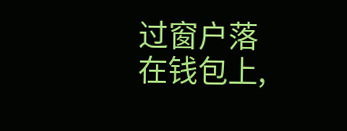过窗户落在钱包上,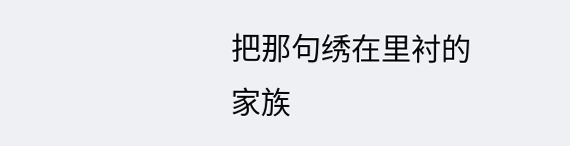把那句绣在里衬的家族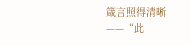箴言照得清晰——“此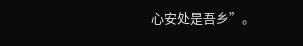心安处是吾乡”。